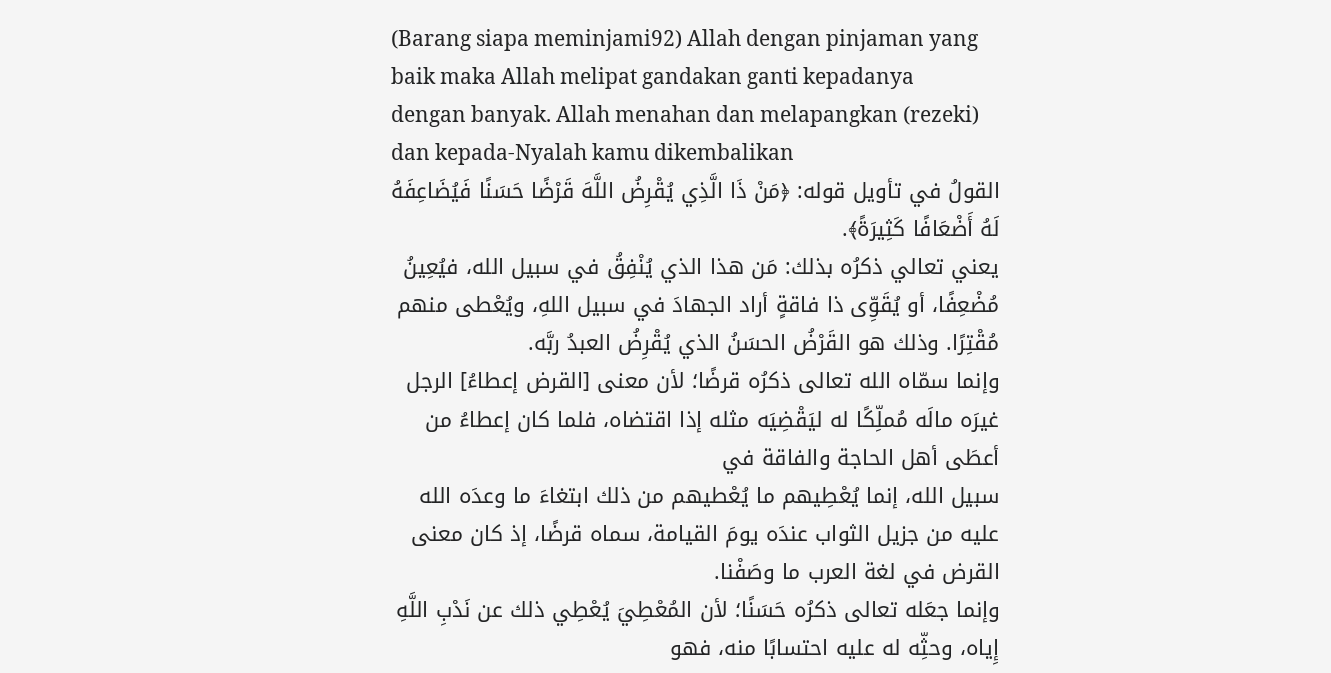(Barang siapa meminjami92) Allah dengan pinjaman yang baik maka Allah melipat gandakan ganti kepadanya dengan banyak. Allah menahan dan melapangkan (rezeki) dan kepada-Nyalah kamu dikembalikan
القولُ في تأويل قوله: ﴿مَنْ ذَا الَّذِي يُقْرِضُ اللَّهَ قَرْضًا حَسَنًا فَيُضَاعِفَهُ لَهُ أَضْعَافًا كَثِيرَةً﴾.
يعني تعالي ذكرُه بذلك: مَن هذا الذي يُنْفِقُ في سبيل الله، فيُعِينُ مُضْعِفًا، أو يُقَوِّى ذا فاقةٍ أراد الجهادَ في سبيل اللهِ، ويُعْطى منهم مُقْتِرًا. وذلك هو القَرْضُ الحسَنُ الذي يُقْرِضُ العبدُ ربَّه.
وإنما سمّاه الله تعالى ذكرُه قرضًا؛ لأن معنى [القرض إعطاءُ] الرجل غيرَه مالَه مُملِّكًا له ليَقْضِيَه مثله إذا اقتضاه، فلما كان إعطاءُ من أعطَى أهل الحاجة والفاقة في
سبيل الله، إنما يُعْطِيهم ما يُعْطيهم من ذلك ابتغاءَ ما وعدَه الله عليه من جزيل الثواب عندَه يومَ القيامة، سماه قرضًا، إذ كان معنى القرض في لغة العرب ما وصَفْنا.
وإنما جعَله تعالى ذكرُه حَسَنًا؛ لأن المُعْطِيَ يُعْطِي ذلك عن نَدْبِ اللَّهِ إِياه، وحثِّه له عليه احتسابًا منه، فهو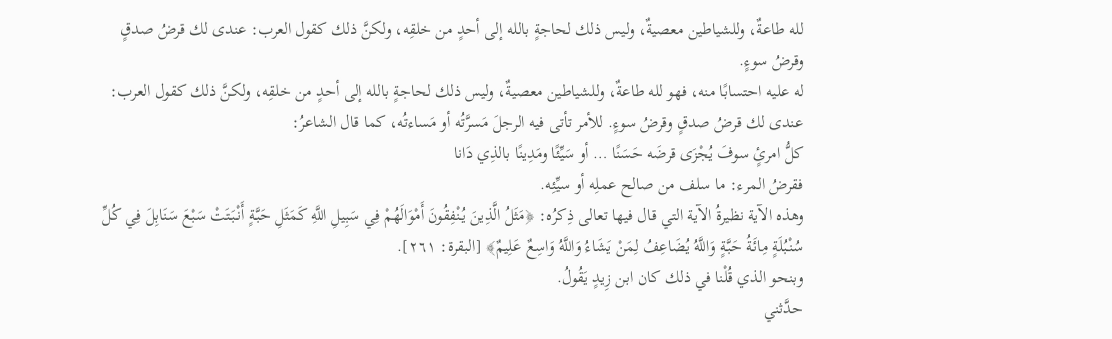لله طاعةٌ، وللشياطين معصيةٌ، وليس ذلك لحاجةٍ بالله إلى أحدٍ من خلقِه، ولكنَّ ذلك كقول العرب: عندى لك قرضُ صدقٍ وقرضُ سوءٍ.
له عليه احتسابًا منه، فهو لله طاعةٌ، وللشياطين معصيةٌ، وليس ذلك لحاجةٍ بالله إلى أحدٍ من خلقِه، ولكنَّ ذلك كقول العرب: عندى لك قرضُ صدقٍ وقرضُ سوءٍ. للأمر تأتى فيه الرجلَ مَسرَّتُه أو مَساءتُه، كما قال الشاعرُ:
كلُّ امرئٍ سوفَ يُجْزَى قرضَه حَسَنًا … أو سَيِّئًا ومَدِينًا بالذِي دَانا
فقرضُ المرء: ما سلف من صالح عملِه أو سيِّئِه.
وهذه الآية نظيرةُ الآية التي قال فيها تعالى ذِكرُه: ﴿مَثَلُ الَّذِينَ يُنْفِقُونَ أَمْوَالَهُمْ فِي سَبِيلِ اللَّهِ كَمَثَلِ حَبَّةٍ أَنْبَتَتْ سَبْعَ سَنَابِلَ فِي كُلِّ سُنْبُلَةٍ مِائَةُ حَبَّةٍ وَاللَّهُ يُضَاعِفُ لِمَنْ يَشَاءُ وَاللَّهُ وَاسِعٌ عَلِيمٌ﴾ [البقرة: ٢٦١].
وبنحو الذي قُلْنا في ذلك كان ابن زِيدٍ يَقُولُ.
حدَّثني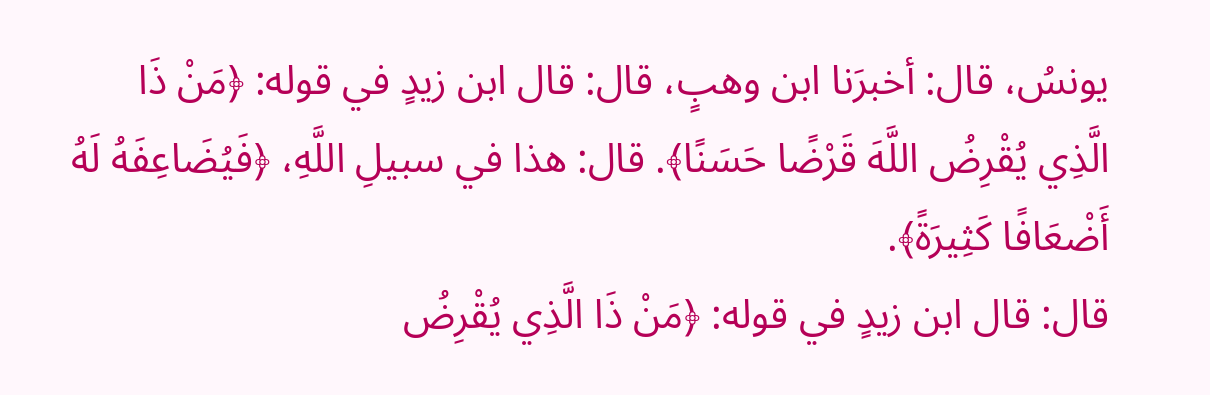يونسُ، قال: أخبرَنا ابن وهبٍ، قال: قال ابن زيدٍ في قوله: ﴿مَنْ ذَا الَّذِي يُقْرِضُ اللَّهَ قَرْضًا حَسَنًا﴾. قال: هذا في سبيلِ اللَّهِ، ﴿فَيُضَاعِفَهُ لَهُ أَضْعَافًا كَثِيرَةً﴾.
قال: قال ابن زيدٍ في قوله: ﴿مَنْ ذَا الَّذِي يُقْرِضُ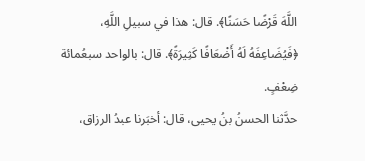اللَّهَ قَرْضًا حَسَنًا﴾. قال: هذا في سبيلِ اللَّهِ، ﴿فَيُضَاعِفَهُ لَهُ أَضْعَافًا كَثِيرَةً﴾. قال: بالواحد سبعُمائة ضِعْفٍ.
حدَّثنا الحسنُ بنُ يحيى، قال: أخبَرنا عبدُ الرزاق،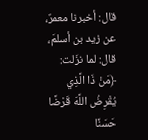قال: أخبرنا معمرٌ، عن زيد بن أسلمَ، قال: لما نزَلت: ﴿مَنْ ذَا الَّذِي يُقْرِضُ اللَّهَ قَرْضًا حَسَنًا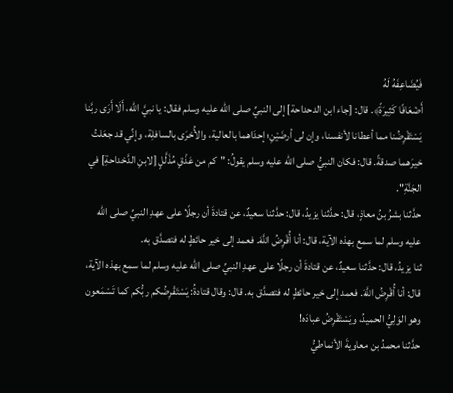فَيُضَاعِفَهُ لَهُ
أَضْعَافًا كَثِيرَةً﴾. قال: [جاء ابن الدحداحة] إلى النبيِّ صلى الله عليه وسلم فقال: يا نبيَّ الله، أَلَا أَرَى ربَّنا يَسْتَقْرِضُنا مما أعطانا لأنفسنا، وإن لى أرضَيْنِ؛ إحدَاهما بالعالية، والأُخرَى بالسافلِة، وإنِّي قد جعَلتُ خيرَهما صدقةً. قال: فكان النبيُّ صلى الله عليه وسلم يقولُ: "كم من عَذْقٍ مُذَلَّلٍ [لابنِ الدَّحْداحةِ] في الجَنَّةِ".
حدَّثنا بشرُ بنُ معاذٍ، قال: حدَّثنا يزيدُ، قال: حدَّثنا سعيدٌ، عن قتادةَ أن رجلًا على عهدِ النبيِّ صلى الله عليه وسلم لما سمع بهذه الآية، قال: أنا أُقْرِضُ اللَّهَ. فعمد إلى خير حائطٍ له فتصدَّق به.
ثنا يزيدُ، قال: حدَّثنا سعيدٌ، عن قتادةَ أن رجلًا على عهدِ النبيِّ صلى الله عليه وسلم لما سمع بهذه الآية، قال: أنا أُقْرِضُ اللَّهَ. فعمد إلى خير حائطٍ له فتصدَّق به. قال: وقال قتادةُ: يَسْتَقْرِضُكم ربُّكم كما تَسْمَعون وهو الوَلِيُّ الحميدُ، ويَسْتَقْرِضُ عبادَه!
حدَّثنا محمدُ بن معاويةَ الأنماطيُّ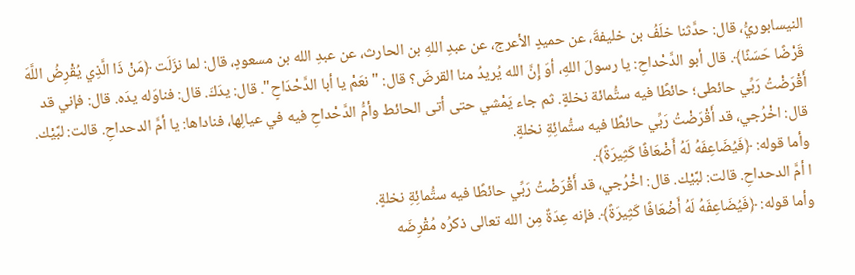النيسابوريُّ، قال: حدَّثنا خلَفُ بن خليفةَ، عن حميدٍ الأعرج، عن عبدِ اللهِ بن الحارث، عن عبدِ الله بن مسعودٍ، قال: لما نزَلَت ﴿مَنْ ذَا الَّذِي يُقْرِضُ اللَّهَ قَرْضًا حَسَنًا﴾. قال أبو الدَّحْداحِ: يا رسولَ اللهِ، أوَ إِنَّ الله يُريدُ منا القرضَ؟ قال: "نعَمْ يا أبا الدَّحْدَاحٍ". قال: يدَكَ. قال: فناوَله يدَه. قال: فإني قد أَقْرَضْتُ رَبِّي حائطى؛ حائطًا فيه ستُّمائة نخلةٍ. ثم جاء يَمْشي حتى أتى الحائط وأمُّ الدَّحْداحِ فيه في عيالِها، فناداها: يا أمَّ الدحداحِ. قالت: لبَّيْك. قال: اخْرُجي، قد أَقْرَضْتُ رَبِّي حائطًا فيه ستُّمائِةِ نخلةٍ.
وأما قوله: ﴿فَيُضَاعِفَهُ لَهُ أَضْعَافًا كَثِيرَةً﴾.
ا أمَّ الدحداحِ. قالت: لبَّيْك. قال: اخْرُجي، قد أَقْرَضْتُ رَبِّي حائطًا فيه ستُّمائِةِ نخلةٍ.
وأما قوله: ﴿فَيُضَاعِفَهُ لَهُ أَضْعَافًا كَثِيرَةً﴾. فإنه عِدَةٌ مِن الله تعالى ذكرُه مُقْرِضَه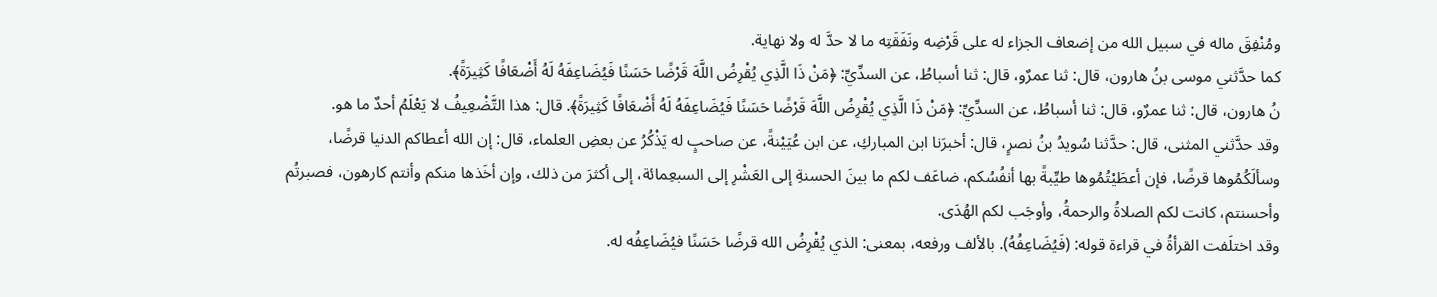ومُنْفِقَ ماله في سبيل الله من إضعاف الجزاء له على قَرْضِه ونَفَقَتِه ما لا حدَّ له ولا نهاية.
كما حدَّثني موسى بنُ هارون، قال: ثنا عمرٌو، قال: ثنا أسباطُ، عن السدِّيِّ: ﴿مَنْ ذَا الَّذِي يُقْرِضُ اللَّهَ قَرْضًا حَسَنًا فَيُضَاعِفَهُ لَهُ أَضْعَافًا كَثِيرَةً﴾.
نُ هارون، قال: ثنا عمرٌو، قال: ثنا أسباطُ، عن السدِّيِّ: ﴿مَنْ ذَا الَّذِي يُقْرِضُ اللَّهَ قَرْضًا حَسَنًا فَيُضَاعِفَهُ لَهُ أَضْعَافًا كَثِيرَةً﴾. قال: هذا التَّضْعِيفُ لا يَعْلَمُ أحدٌ ما هو.
وقد حدَّثني المثنى، قال: حدَّثنا سُويدُ بنُ نصرٍ، قال: أخبرَنا ابن المباركِ، عن ابن عُيَيْنةً، عن صاحبٍ له يَذْكُرُ عن بعضِ العلماء، قال: إن الله أعطاكم الدنيا قرضًا، وسألَكُمُوها قرضًا، فإن أعطَيْتُمُوها طيِّبةً بها أنفُسُكم، ضاعَف لكم ما بينَ الحسنةِ إلى العَشْرِ إلى السبعِمائة، إلى أكثرَ من ذلك، وإن أخَذها منكم وأنتم كارهون، فصبرتُم وأحسنتم، كانت لكم الصلاةُ والرحمةُ، وأوجَب لكم الهُدَى.
وقد اختلَفت القرأةُ في قراءة قوله: (فَيُضَاعِفُهُ). بالألف ورفعه، بمعنى: الذي يُقْرِضُ الله قرضًا حَسَنًا فيُضَاعِفُه له.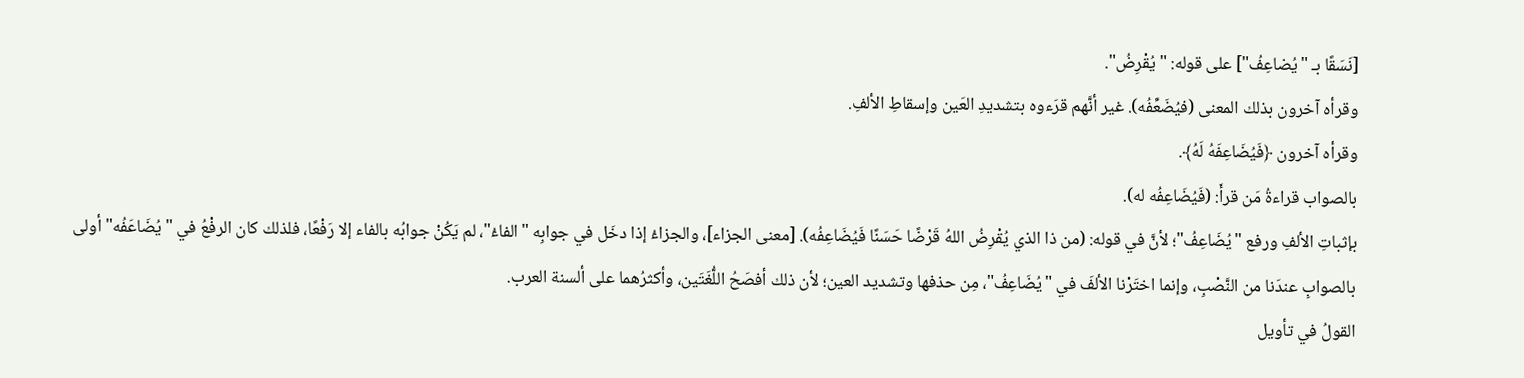[نَسَقًا بـ "يُضاعِفُ"] على قوله: "يُقْرِضُ".
وقرأه آخرون بذلك المعنى (فيُضَعِّفُه). غير أنَّهم قرَءوه بتشديدِ العَين وإسقاطِ الألفِ.
وقرأه آخرون ﴿فَيُضَاعِفَهُ لَهُ﴾.
بالصواب قراءةُ مَن قرأَ: (فَيُضَاعِفُه له).
بإثباتِ الألفِ ورفع "يُضَاعِفُ"؛ لأنَّ في قوله: (من ذا الذي يُقْرِضُ اللهُ قَرْضًا حَسَنًا فَيُضَاعِفُه). [معنى الجزاء]، والجزاءُ إذا دخَل في جوابِه "الفاءُ"، لم يَكُنْ جوابُه بالفاء إلا رَفْعًا، فلذلك كان الرفْعُ في "يُضَاعَفُه" أولى بالصوابِ عندَنا من النَّصْبِ، وإنما اختَرْنا الألفَ في "يُضَاعِفُ"، مِن حذفها وتشديد العين؛ لأن ذلك أفصَحُ اللُّغَتَين، وأكثرُهما على ألسنة العرب.
القولُ في تأويل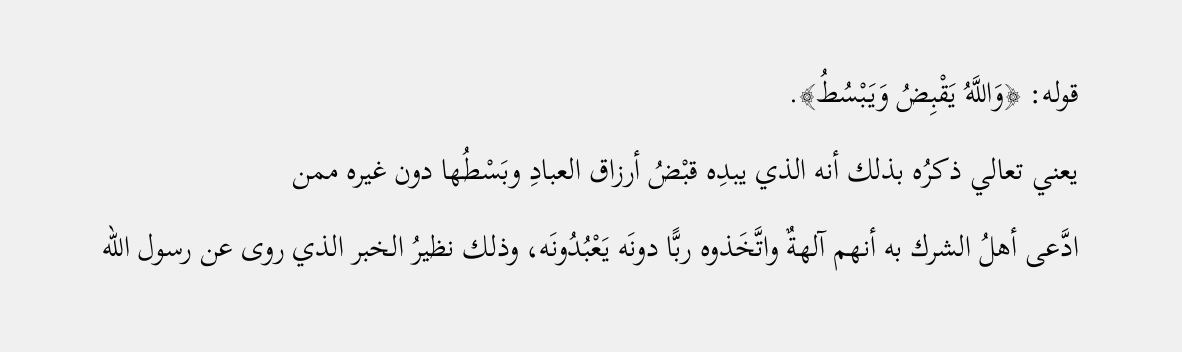قوله: ﴿وَاللَّهُ يَقْبِضُ وَيَبْسُطُ﴾.
يعني تعالي ذكرُه بذلك أنه الذي يبدِه قبْضُ أرزاق العبادِ وبَسْطُها دون غيره ممن
ادَّعى أهلُ الشرك به أنهم آلهةٌ واتَّخَذوه ربًّا دونَه يَعْبُدُونَه، وذلك نظيرُ الخبر الذي روى عن رسول الله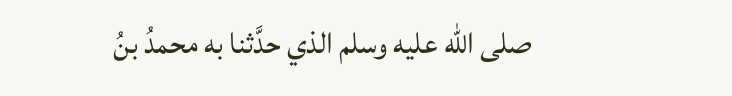صلى الله عليه وسلم الذي حدَّثنا به محمدُ بنُ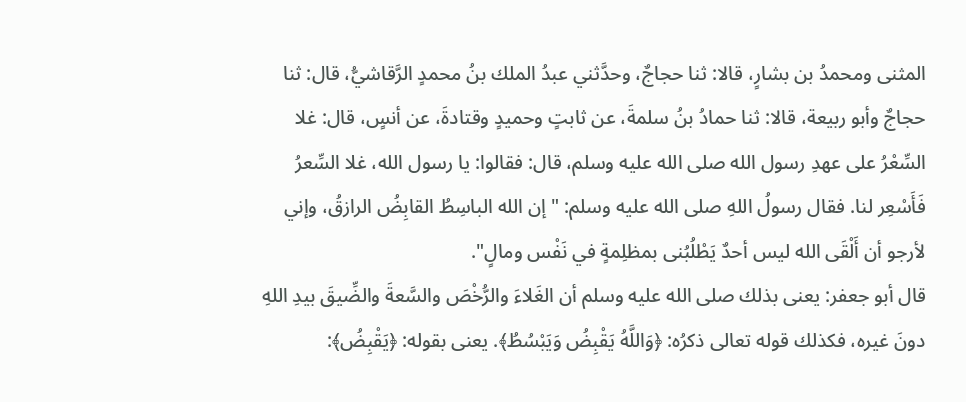المثنى ومحمدُ بن بشارٍ، قالا: ثنا حجاجٌ، وحدَّثني عبدُ الملك بنُ محمدٍ الرَّقاشيُّ، قال: ثنا حجاجٌ وأبو ربيعة، قالا: ثنا حمادُ بنُ سلمةَ، عن ثابتٍ وحميدٍ وقتادةَ، عن أنسٍ، قال: غلا السِّعْرُ على عهدِ رسول الله صلى الله عليه وسلم، قال: فقالوا: يا رسول الله، غلا السِّعرُ فَأَسْعِر لنا. فقال رسولُ اللهِ صلى الله عليه وسلم: "إن الله الباسِطُ القابِضُ الرازقُ، وإني لأرجو أن أَلْقَى الله ليس أحدٌ يَطْلُبُنى بمظلِمةٍ في نَفْس ومالٍ".
قال أبو جعفر: يعنى بذلك صلى الله عليه وسلم أن الغَلاءَ والرُّخْصَ والسَّعةَ والضِّيقَ بيدِ اللهِ دونَ غيره، فكذلك قوله تعالى ذكرُه: ﴿وَاللَّهُ يَقْبِضُ وَيَبْسُطُ﴾. يعنى بقوله: ﴿يَقْبِضُ﴾: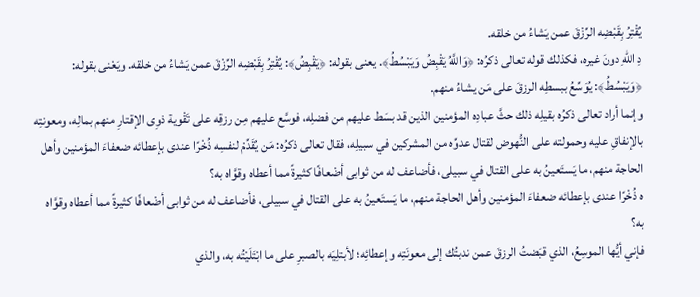يُقْتِرُ بِقَبْضِه الرِّزْقَ عمن يَشاءُ من خلقه.
دِ اللهِ دونَ غيره، فكذلك قوله تعالى ذكرُه: ﴿وَاللَّهُ يَقْبِضُ وَيَبْسُطُ﴾. يعنى بقوله: ﴿يَقْبِضُ﴾: يُقْتِرُ بِقَبْضِه الرِّزْقَ عمن يَشاءُ من خلقه. ويَعْنى بقوله: ﴿وَيَبْسُطُ﴾: يُوَسِّعُ ببسطِه الرزقَ على مَن يشاءُ منهم.
وإنما أراد تعالى ذكرُه بقيلِه ذلك حثَّ عبادِه المؤمنين الذين قد بسَط عليهم من فضلِه، فوسَّع عليهم مِن رزقِه على تَقْوية ذوِى الإقتارِ منهم بمالِه، ومعونتِه بالإنفاقِ عليه وحمولته على النُّهوض لقتال عدوِّه من المشركين في سبيلِه، فقال تعالى ذكرُه: مَن يُقَدِّمْ لنفسِه ذُخْرًا عندى بإعطائه ضعفاءَ المؤمنين وأهل الحاجة منهم، ما يَستَعينُ به على القتال في سبيلى، فأضاعف له من ثوابى أضْعافًا كثيرةً مما أعطاه وقوَّاه به؟
ه ذُخْرًا عندى بإعطائه ضعفاءَ المؤمنين وأهل الحاجة منهم، ما يَستَعينُ به على القتال في سبيلى، فأضاعف له من ثوابى أضْعافًا كثيرةً مما أعطاه وقوَّاه به؟
فإني أيُّها الموسِعُ، الذي قبَضتُ الرزقَ عمن ندبتُك إلى معونَتِه وإعطائِه؛ لأبتلِيَه بالصبرِ على ما ابْتَلَيْتُه به، والذي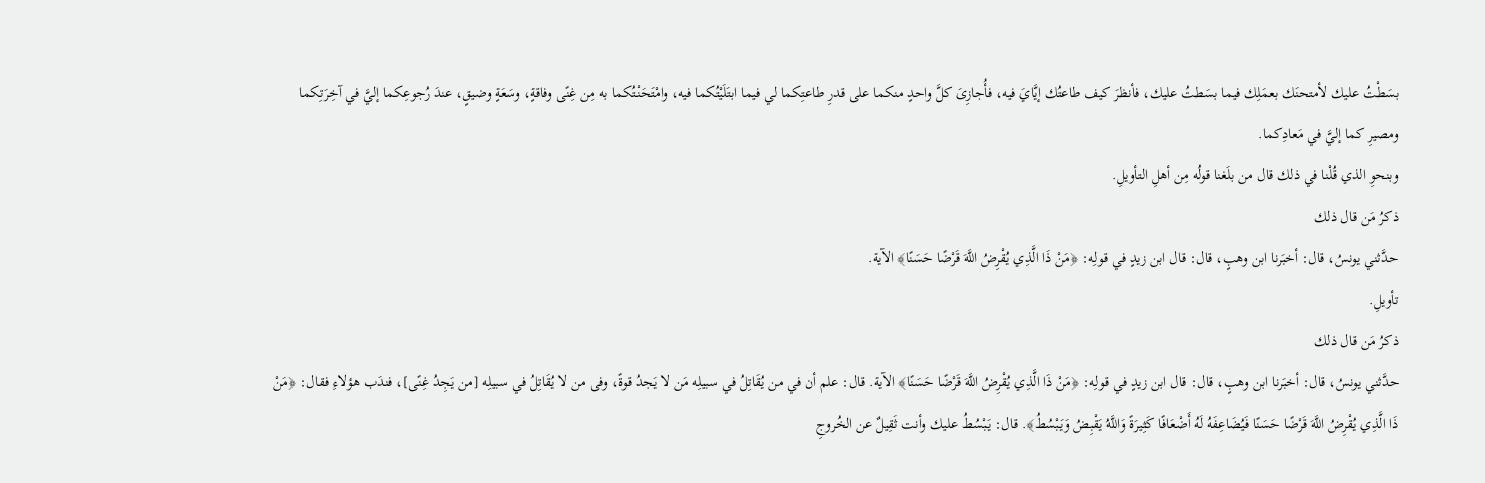بسَطْتُ عليك لأمتحنَك بعمَلِك فيما بسَطتُ عليك، فأنظرَ كيف طاعتُك إيَّايَ فيه، فأُجازِىَ كلَّ واحدٍ منكما على قدرِ طاعتِكما لي فيما ابتَلَيْتُكما فيه، وامْتَحَنْتُكما به مِن غِنًى وفاقةٍ، وسَعَةٍ وضيقٍ، عندَ رُجوعِكما إليَّ في آخِرَتِكما ومصيرِ كما إليَّ في مَعادِكما.
وبنحوِ الذي قُلْنا في ذلك قال من بلَغنا قولُه مِن أهلِ التأويلِ.
ذكرُ مَن قال ذلك
حدَّثني يونسُ، قال: أخبَرنا ابن وهبٍ، قال: قال ابن زيدٍ في قولِه: ﴿مَنْ ذَا الَّذِي يُقْرِضُ اللَّهَ قَرْضًا حَسَنًا﴾ الآية.
تأويلِ.
ذكرُ مَن قال ذلك
حدَّثني يونسُ، قال: أخبَرنا ابن وهبٍ، قال: قال ابن زيدٍ في قولِه: ﴿مَنْ ذَا الَّذِي يُقْرِضُ اللَّهَ قَرْضًا حَسَنًا﴾ الآية. قال: علم أن في من يُقَاتِلُ في سبيلِه مَن لا يَجدُ قوةً، وفى من لا يُقَاتِلُ في سبيلِه [من يَجِدُ غِنًى]، فندَب هؤلاءِ فقال: ﴿مَنْ ذَا الَّذِي يُقْرِضُ اللَّهَ قَرْضًا حَسَنًا فَيُضَاعِفَهُ لَهُ أَضْعَافًا كَثِيرَةً وَاللَّهُ يَقْبِضُ وَيَبْسُطُ﴾. قال: يَبْسُطُ عليك وأنت ثَقِيلٌ عن الخُروجِ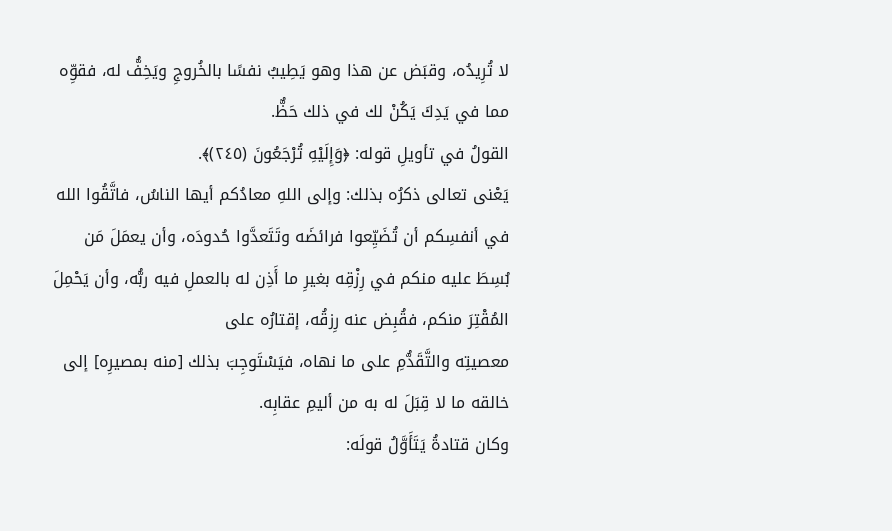لا تُرِيدُه، وقبَض عن هذا وهو يَطِيبُ نفسًا بالخُروجِ ويَخِفُّ له، فقوِّه مما في يَدِكَ يَكُنْ لك في ذلك حَظٌّ.
القولُ في تأويلِ قوله: ﴿وَإِلَيْهِ تُرْجَعُونَ (٢٤٥)﴾.
يَعْنى تعالى ذكرُه بذلك: وإلى اللهِ معادُكم أيها الناسُ، فاتَّقُوا الله في أنفسِكم أن تُضَيِّعوا فرائضَه وتَتَعدَّوا حُدودَه، وأن يعمَلَ مَن بُسِطَ عليه منكم في رِزْقِه بغيرِ ما أَذِن له بالعملِ فيه ربُّه، وأن يَحْمِلَ المُقْتِرَ منكم، فقُبِض عنه رِزقُه، إقتارُه على
معصيتِه والتَّقَدُّمِ على ما نهاه، فيَسْتَوجِبَ بذلك [منه بمصيرِه] إلى خالقه ما لا قِبَلَ له به من أليمِ عقابِه.
وكان قتادةُ يَتَأَوَّلُ قولَه: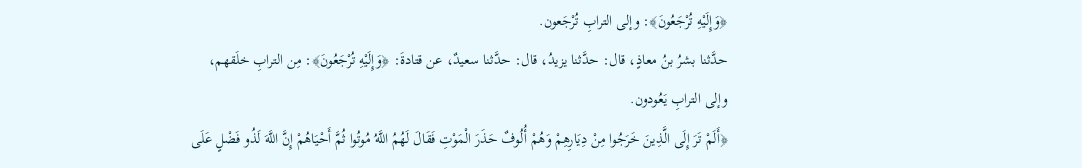﴿وَإِلَيْهِ تُرْجَعُونَ﴾: وإلى الترابِ تُرْجَعون.
حدَّثنا بشرُ بنُ معاذٍ، قال: حدَّثنا يزيدُ، قال: حدَّثنا سعيدٌ، عن قتادةَ: ﴿وَإِلَيْهِ تُرْجَعُونَ﴾: مِن الترابِ خلَقهم، وإلى الترابِ يَعُودون.
﴿أَلَمْ تَرَ إِلَى الَّذِينَ خَرَجُوا مِنْ دِيَارِهِمْ وَهُمْ أُلُوفٌ حَذَرَ الْمَوْتِ فَقَالَ لَهُمُ اللَّهُ مُوتُوا ثُمَّ أَحْيَاهُمْ إِنَّ اللَّهَ لَذُو فَضْلٍ عَلَى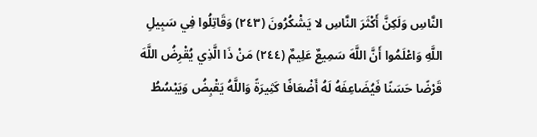النَّاسِ وَلَكِنَّ أَكْثَرَ النَّاسِ لا يَشْكُرُونَ (٢٤٣) وَقَاتِلُوا فِي سَبِيلِ اللَّهِ وَاعْلَمُوا أَنَّ اللَّهَ سَمِيعٌ عَلِيمٌ (٢٤٤) مَنْ ذَا الَّذِي يُقْرِضُ اللَّهَ قَرْضًا حَسَنًا فَيُضَاعِفَهُ لَهُ أَضْعَافًا كَثِيرَةً وَاللَّهُ يَقْبِضُ وَيَبْسُطُ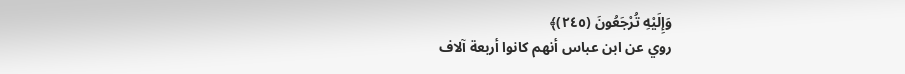وَإِلَيْهِ تُرْجَعُونَ (٢٤٥)﴾
روي عن ابن عباس أنهم كانوا أربعة آلاف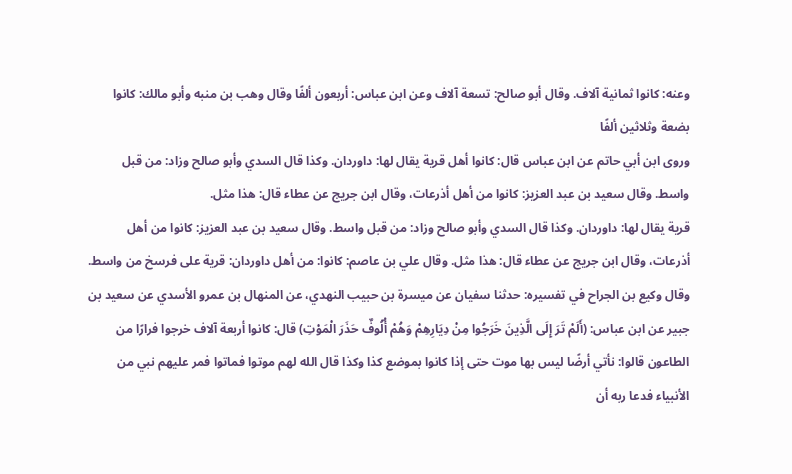وعنه: كانوا ثمانية آلاف. وقال أبو صالح: تسعة آلاف وعن ابن عباس: أربعون ألفًا وقال وهب بن منبه وأبو مالك: كانوا بضعة وثلاثين ألفًا
وروى ابن أبي حاتم عن ابن عباس قال: كانوا أهل قرية يقال لها: داوردان. وكذا قال السدي وأبو صالح وزاد: من قبل واسط. وقال سعيد بن عبد العزيز: كانوا من أهل أذرعات، وقال ابن جريج عن عطاء قال: هذا مثل.
قرية يقال لها: داوردان. وكذا قال السدي وأبو صالح وزاد: من قبل واسط. وقال سعيد بن عبد العزيز: كانوا من أهل أذرعات، وقال ابن جريج عن عطاء قال: هذا مثل. وقال علي بن عاصم: كانوا: من أهل داوردان: قرية على فرسخ من واسط.
وقال وكيع بن الجراح في تفسيره: حدثنا سفيان عن ميسرة بن حبيب النهدي، عن المنهال بن عمرو الأسدي عن سعيد بن جبير عن ابن عباس: (أَلَمْ تَرَ إِلَى الَّذِينَ خَرَجُوا مِنْ دِيَارِهِمْ وَهُمْ أُلُوفٌ حَذَرَ الْمَوْتِ) قال: كانوا أربعة آلاف خرجوا فرارًا من الطاعون قالوا: نأتي أرضًا ليس بها موت حتى إذا كانوا بموضع كذا وكذا قال الله لهم موتوا فماتوا فمر عليهم نبي من الأنبياء فدعا ربه أن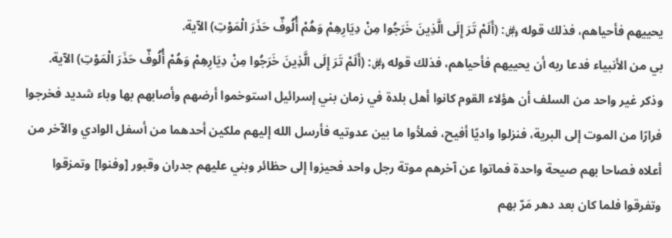يحييهم فأحياهم، فذلك قوله ﷿: (أَلَمْ تَرَ إِلَى الَّذِينَ خَرَجُوا مِنْ دِيَارِهِمْ وَهُمْ أُلُوفٌ حَذَرَ الْمَوْتِ) الآية.
بي من الأنبياء فدعا ربه أن يحييهم فأحياهم، فذلك قوله ﷿: (أَلَمْ تَرَ إِلَى الَّذِينَ خَرَجُوا مِنْ دِيَارِهِمْ وَهُمْ أُلُوفٌ حَذَرَ الْمَوْتِ) الآية.
وذكر غير واحد من السلف أن هؤلاء القوم كانوا أهل بلدة في زمان بني إسرائيل استوخموا أرضهم وأصابهم بها وباء شديد فخرجوا فرارًا من الموت إلى البرية، فنزلوا واديًا أفيح، فملأوا ما بين عدوتيه فأرسل الله إليهم ملكين أحدهما من أسفل الوادي والآخر من أعلاه فصاحا بهم صيحة واحدة فماتوا عن آخرهم موتة رجل واحد فحيزوا إلى حظائر وبني عليهم جدران وقبور [وفنوا] وتمزقوا وتفرقوا فلما كان بعد دهر مَرّ بهم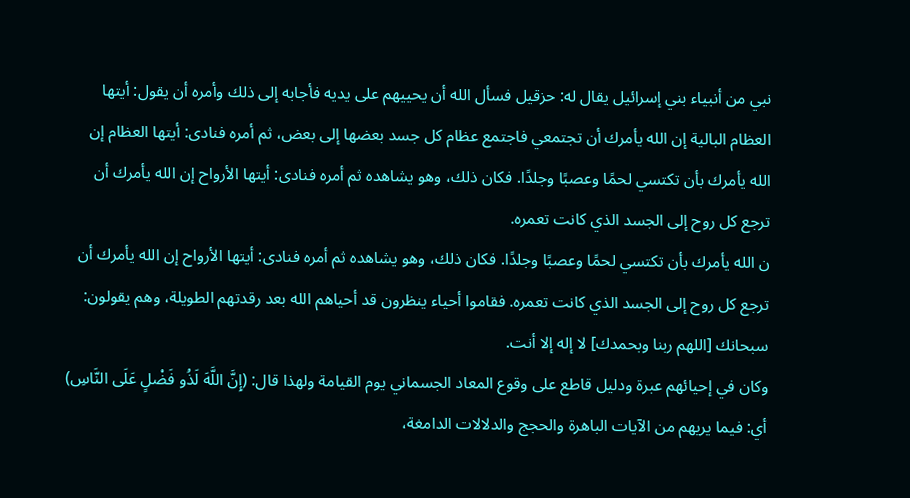نبي من أنبياء بني إسرائيل يقال له: حزقيل فسأل الله أن يحييهم على يديه فأجابه إلى ذلك وأمره أن يقول: أيتها العظام البالية إن الله يأمرك أن تجتمعي فاجتمع عظام كل جسد بعضها إلى بعض، ثم أمره فنادى: أيتها العظام إن الله يأمرك بأن تكتسي لحمًا وعصبًا وجلدًا. فكان ذلك، وهو يشاهده ثم أمره فنادى: أيتها الأرواح إن الله يأمرك أن ترجع كل روح إلى الجسد الذي كانت تعمره.
ن الله يأمرك بأن تكتسي لحمًا وعصبًا وجلدًا. فكان ذلك، وهو يشاهده ثم أمره فنادى: أيتها الأرواح إن الله يأمرك أن ترجع كل روح إلى الجسد الذي كانت تعمره. فقاموا أحياء ينظرون قد أحياهم الله بعد رقدتهم الطويلة، وهم يقولون: سبحانك [اللهم ربنا وبحمدك] لا إله إلا أنت.
وكان في إحيائهم عبرة ودليل قاطع على وقوع المعاد الجسماني يوم القيامة ولهذا قال: (إِنَّ اللَّهَ لَذُو فَضْلٍ عَلَى النَّاسِ) أي: فيما يريهم من الآيات الباهرة والحجج والدلالات الدامغة،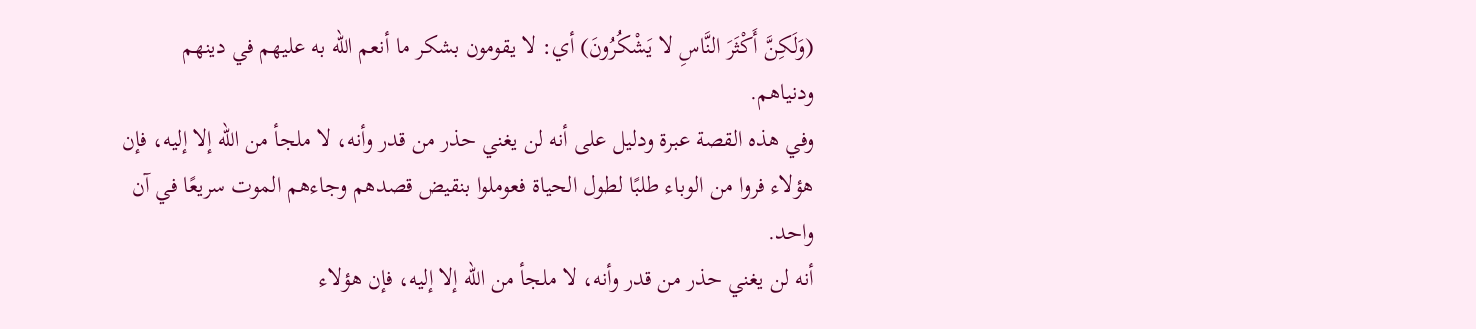(وَلَكِنَّ أَكْثَرَ النَّاسِ لا يَشْكُرُونَ) أي: لا يقومون بشكر ما أنعم الله به عليهم في دينهم ودنياهم.
وفي هذه القصة عبرة ودليل على أنه لن يغني حذر من قدر وأنه، لا ملجأ من الله إلا إليه، فإن هؤلاء فروا من الوباء طلبًا لطول الحياة فعوملوا بنقيض قصدهم وجاءهم الموت سريعًا في آن واحد.
أنه لن يغني حذر من قدر وأنه، لا ملجأ من الله إلا إليه، فإن هؤلاء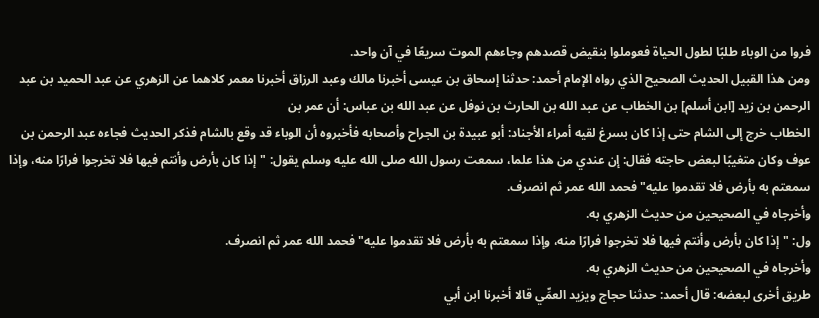فروا من الوباء طلبًا لطول الحياة فعوملوا بنقيض قصدهم وجاءهم الموت سريعًا في آن واحد.
ومن هذا القبيل الحديث الصحيح الذي رواه الإمام أحمد: حدثنا إسحاق بن عيسى أخبرنا مالك وعبد الرزاق أخبرنا معمر كلاهما عن الزهري عن عبد الحميد بن عبد الرحمن بن زيد [ابن أسلم] بن الخطاب عن عبد الله بن الحارث بن نوفل عن عبد الله بن عباس: أن عمر بن
الخطاب خرج إلى الشام حتى إذا كان بسرغ لقيه أمراء الأجناد: أبو عبيدة بن الجراح وأصحابه فأخبروه أن الوباء قد وقع بالشام فذكر الحديث فجاءه عبد الرحمن بن عوف وكان متغيبًا لبعض حاجته فقال: إن عندي من هذا علما، سمعت رسول الله صلى الله عليه وسلم يقول: "إذا كان بأرض وأنتم فيها فلا تخرجوا فرارًا منه، وإذا سمعتم به بأرض فلا تقدموا عليه" فحمد الله عمر ثم انصرف.
وأخرجاه في الصحيحين من حديث الزهري به.
ول: "إذا كان بأرض وأنتم فيها فلا تخرجوا فرارًا منه، وإذا سمعتم به بأرض فلا تقدموا عليه" فحمد الله عمر ثم انصرف.
وأخرجاه في الصحيحين من حديث الزهري به.
طريق أخرى لبعضه: قال أحمد: حدثنا حجاج ويزيد العمِّي قالا أخبرنا ابن أبي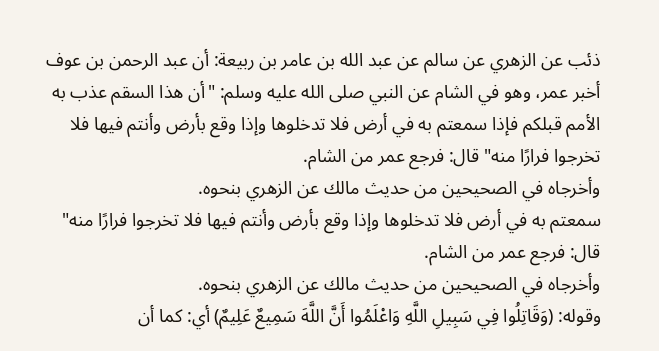ذئب عن الزهري عن سالم عن عبد الله بن عامر بن ربيعة: أن عبد الرحمن بن عوف أخبر عمر، وهو في الشام عن النبي صلى الله عليه وسلم: "أن هذا السقم عذب به الأمم قبلكم فإذا سمعتم به في أرض فلا تدخلوها وإذا وقع بأرض وأنتم فيها فلا تخرجوا فرارًا منه" قال: فرجع عمر من الشام.
وأخرجاه في الصحيحين من حديث مالك عن الزهري بنحوه.
سمعتم به في أرض فلا تدخلوها وإذا وقع بأرض وأنتم فيها فلا تخرجوا فرارًا منه" قال: فرجع عمر من الشام.
وأخرجاه في الصحيحين من حديث مالك عن الزهري بنحوه.
وقوله: (وَقَاتِلُوا فِي سَبِيلِ اللَّهِ وَاعْلَمُوا أَنَّ اللَّهَ سَمِيعٌ عَلِيمٌ) أي: كما أن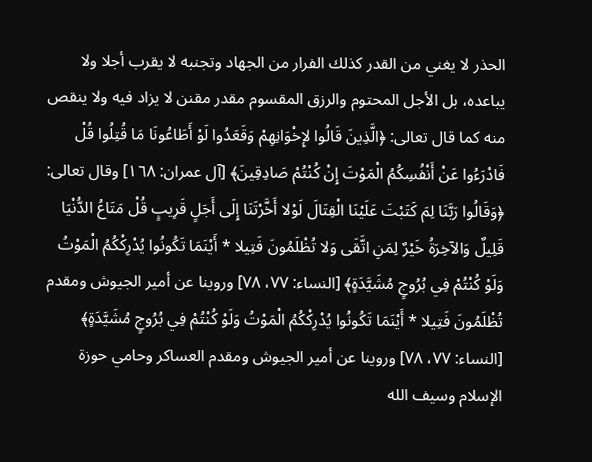الحذر لا يغني من القدر كذلك الفرار من الجهاد وتجنبه لا يقرب أجلا ولا يباعده، بل الأجل المحتوم والرزق المقسوم مقدر مقنن لا يزاد فيه ولا ينقص منه كما قال تعالى: ﴿الَّذِينَ قَالُوا لإِخْوَانِهِمْ وَقَعَدُوا لَوْ أَطَاعُونَا مَا قُتِلُوا قُلْ فَادْرَءُوا عَنْ أَنْفُسِكُمُ الْمَوْتَ إِنْ كُنْتُمْ صَادِقِينَ﴾ [آل عمران: ١٦٨] وقال تعالى: ﴿وَقَالُوا رَبَّنَا لِمَ كَتَبْتَ عَلَيْنَا الْقِتَالَ لَوْلا أَخَّرْتَنَا إِلَى أَجَلٍ قَرِيبٍ قُلْ مَتَاعُ الدُّنْيَا قَلِيلٌ وَالآخِرَةُ خَيْرٌ لِمَنِ اتَّقَى وَلا تُظْلَمُونَ فَتِيلا * أَيْنَمَا تَكُونُوا يُدْرِكْكُمُ الْمَوْتُ وَلَوْ كُنْتُمْ فِي بُرُوجٍ مُشَيَّدَةٍ﴾ [النساء: ٧٧، ٧٨] وروينا عن أمير الجيوش ومقدم
تُظْلَمُونَ فَتِيلا * أَيْنَمَا تَكُونُوا يُدْرِكْكُمُ الْمَوْتُ وَلَوْ كُنْتُمْ فِي بُرُوجٍ مُشَيَّدَةٍ﴾ [النساء: ٧٧، ٧٨] وروينا عن أمير الجيوش ومقدم العساكر وحامي حوزة الإسلام وسيف الله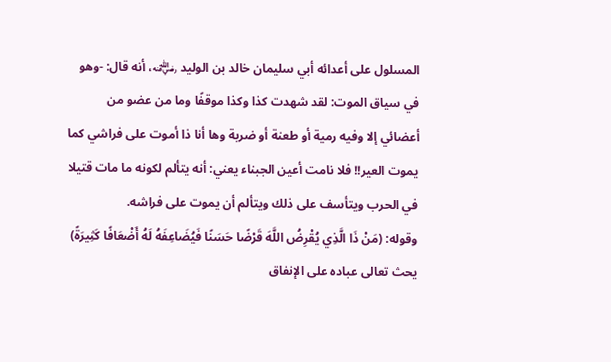المسلول على أعدائه أبي سليمان خالد بن الوليد ﵁، أنه قال: -وهو في سياق الموت: لقد شهدت كذا وكذا موقفًا وما من عضو من أعضائي إلا وفيه رمية أو طعنة أو ضربة وها أنا ذا أموت على فراشي كما يموت العير!! فلا نامت أعين الجبناء يعني: أنه يتألم لكونه ما مات قتيلا في الحرب ويتأسف على ذلك ويتألم أن يموت على فراشه.
وقوله: (مَنْ ذَا الَّذِي يُقْرِضُ اللَّهَ قَرْضًا حَسَنًا فَيُضَاعِفَهُ لَهُ أَضْعَافًا كَثِيرَةً) يحث تعالى عباده على الإنفاق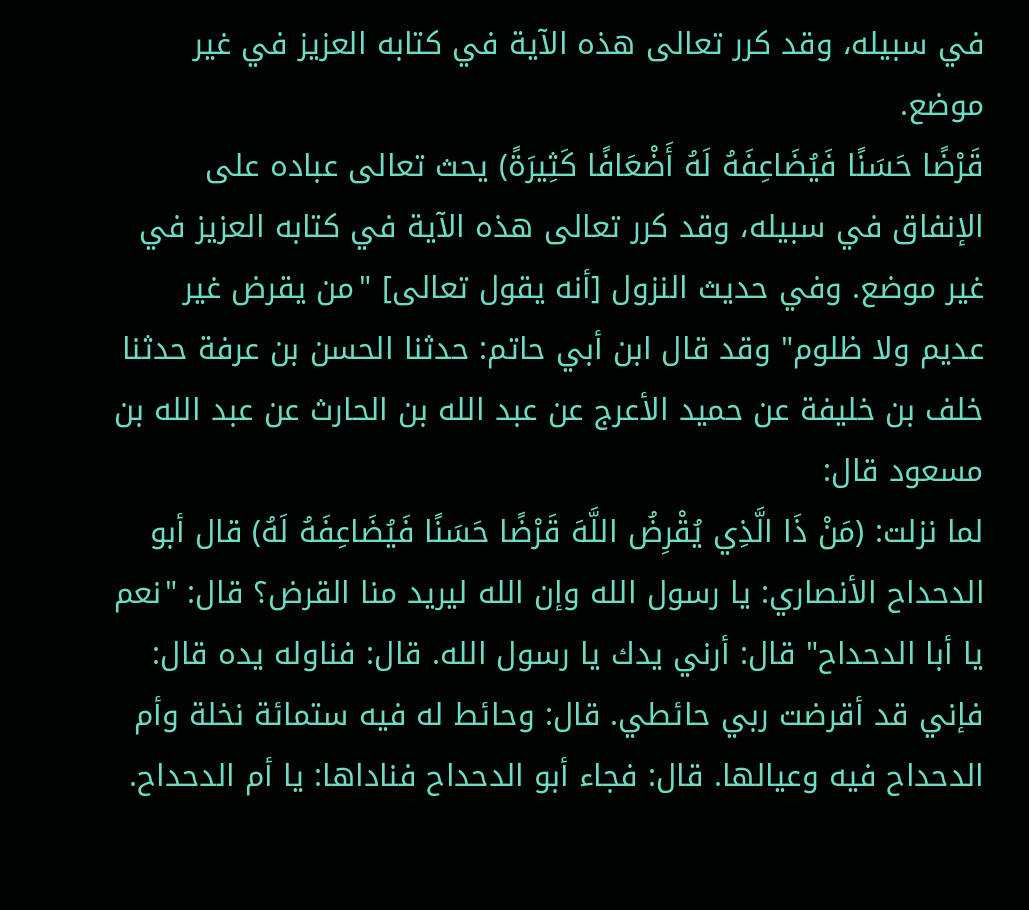في سبيله، وقد كرر تعالى هذه الآية في كتابه العزيز في غير موضع.
قَرْضًا حَسَنًا فَيُضَاعِفَهُ لَهُ أَضْعَافًا كَثِيرَةً) يحث تعالى عباده على الإنفاق في سبيله، وقد كرر تعالى هذه الآية في كتابه العزيز في غير موضع. وفي حديث النزول [أنه يقول تعالى] "من يقرض غير عديم ولا ظلوم" وقد قال ابن أبي حاتم: حدثنا الحسن بن عرفة حدثنا خلف بن خليفة عن حميد الأعرج عن عبد الله بن الحارث عن عبد الله بن مسعود قال:
لما نزلت: (مَنْ ذَا الَّذِي يُقْرِضُ اللَّهَ قَرْضًا حَسَنًا فَيُضَاعِفَهُ لَهُ) قال أبو الدحداح الأنصاري: يا رسول الله وإن الله ليريد منا القرض؟ قال: "نعم يا أبا الدحداح" قال: أرني يدك يا رسول الله. قال: فناوله يده قال: فإني قد أقرضت ربي حائطي. قال: وحائط له فيه ستمائة نخلة وأم الدحداح فيه وعيالها. قال: فجاء أبو الدحداح فناداها: يا أم الدحداح.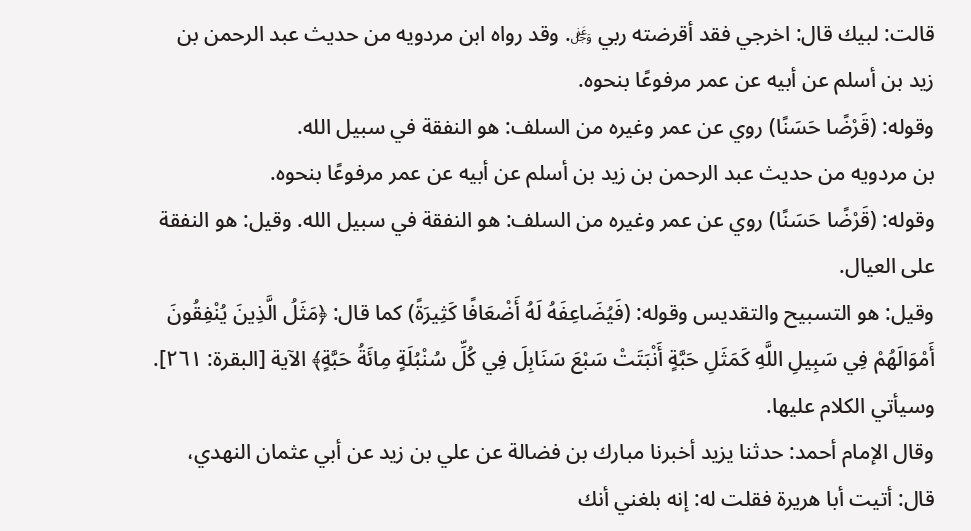قالت: لبيك قال: اخرجي فقد أقرضته ربي ﷿. وقد رواه ابن مردويه من حديث عبد الرحمن بن زيد بن أسلم عن أبيه عن عمر مرفوعًا بنحوه.
وقوله: (قَرْضًا حَسَنًا) روي عن عمر وغيره من السلف: هو النفقة في سبيل الله.
بن مردويه من حديث عبد الرحمن بن زيد بن أسلم عن أبيه عن عمر مرفوعًا بنحوه.
وقوله: (قَرْضًا حَسَنًا) روي عن عمر وغيره من السلف: هو النفقة في سبيل الله. وقيل: هو النفقة على العيال.
وقيل: هو التسبيح والتقديس وقوله: (فَيُضَاعِفَهُ لَهُ أَضْعَافًا كَثِيرَةً) كما قال: ﴿مَثَلُ الَّذِينَ يُنْفِقُونَ أَمْوَالَهُمْ فِي سَبِيلِ اللَّهِ كَمَثَلِ حَبَّةٍ أَنْبَتَتْ سَبْعَ سَنَابِلَ فِي كُلِّ سُنْبُلَةٍ مِائَةُ حَبَّةٍ﴾ الآية [البقرة: ٢٦١]. وسيأتي الكلام عليها.
وقال الإمام أحمد: حدثنا يزيد أخبرنا مبارك بن فضالة عن علي بن زيد عن أبي عثمان النهدي، قال: أتيت أبا هريرة فقلت له: إنه بلغني أنك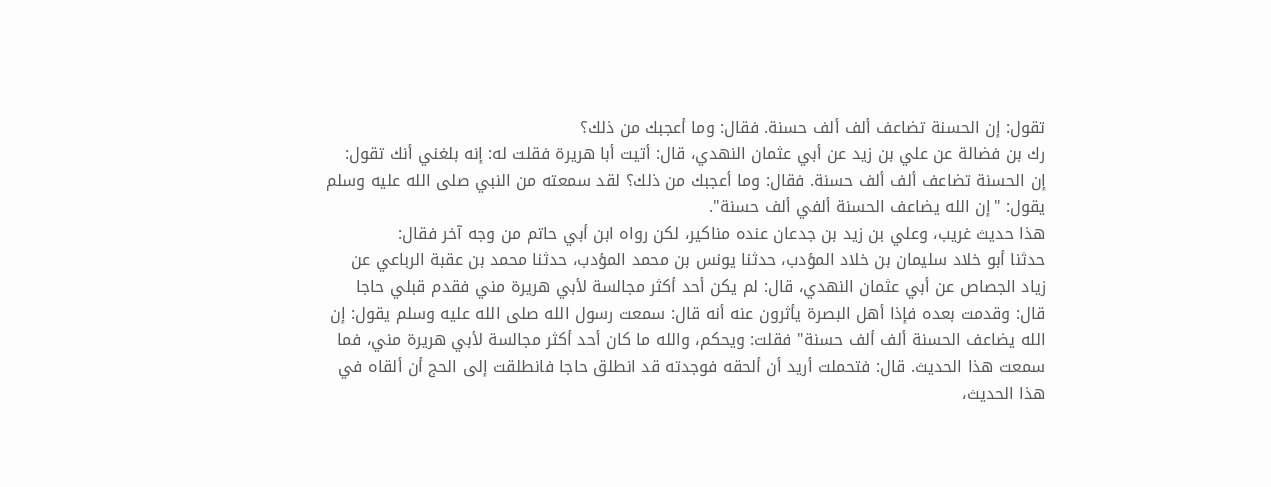تقول: إن الحسنة تضاعف ألف ألف حسنة. فقال: وما أعجبك من ذلك؟
رك بن فضالة عن علي بن زيد عن أبي عثمان النهدي، قال: أتيت أبا هريرة فقلت له: إنه بلغني أنك تقول: إن الحسنة تضاعف ألف ألف حسنة. فقال: وما أعجبك من ذلك؟ لقد سمعته من النبي صلى الله عليه وسلم يقول: "إن الله يضاعف الحسنة ألفي ألف حسنة".
هذا حديث غريب، وعلي بن زيد بن جدعان عنده مناكير، لكن رواه ابن أبي حاتم من وجه آخر فقال:
حدثنا أبو خلاد سليمان بن خلاد المؤدب، حدثنا يونس بن محمد المؤدب، حدثنا محمد بن عقبة الرباعي عن زياد الجصاص عن أبي عثمان النهدي، قال: لم يكن أحد أكثر مجالسة لأبي هريرة مني فقدم قبلي حاجا قال: وقدمت بعده فإذا أهل البصرة يأثرون عنه أنه قال: سمعت رسول الله صلى الله عليه وسلم يقول: إن الله يضاعف الحسنة ألف ألف حسنة" فقلت: ويحكم، والله ما كان أحد أكثر مجالسة لأبي هريرة مني، فما سمعت هذا الحديث. قال: فتحملت أريد أن ألحقه فوجدته قد انطلق حاجا فانطلقت إلى الحج أن ألقاه في هذا الحديث،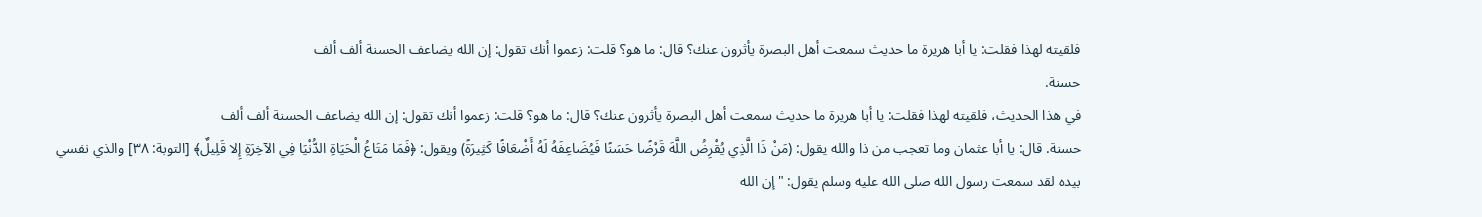فلقيته لهذا فقلت: يا أبا هريرة ما حديث سمعت أهل البصرة يأثرون عنك؟ قال: ما هو؟ قلت: زعموا أنك تقول: إن الله يضاعف الحسنة ألف ألف
حسنة.
في هذا الحديث، فلقيته لهذا فقلت: يا أبا هريرة ما حديث سمعت أهل البصرة يأثرون عنك؟ قال: ما هو؟ قلت: زعموا أنك تقول: إن الله يضاعف الحسنة ألف ألف
حسنة. قال: يا أبا عثمان وما تعجب من ذا والله يقول: (مَنْ ذَا الَّذِي يُقْرِضُ اللَّهَ قَرْضًا حَسَنًا فَيُضَاعِفَهُ لَهُ أَضْعَافًا كَثِيرَةً) ويقول: ﴿فَمَا مَتَاعُ الْحَيَاةِ الدُّنْيَا فِي الآخِرَةِ إِلا قَلِيلٌ﴾ [التوبة: ٣٨] والذي نفسي بيده لقد سمعت رسول الله صلى الله عليه وسلم يقول: "إن الله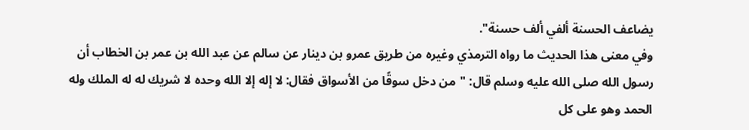يضاعف الحسنة ألفي ألف حسنة".
وفي معنى هذا الحديث ما رواه الترمذي وغيره من طريق عمرو بن دينار عن سالم عن عبد الله بن عمر بن الخطاب أن رسول الله صلى الله عليه وسلم قال: "من دخل سوقًا من الأسواق فقال: لا إله إلا الله وحده لا شريك له له الملك وله الحمد وهو على كل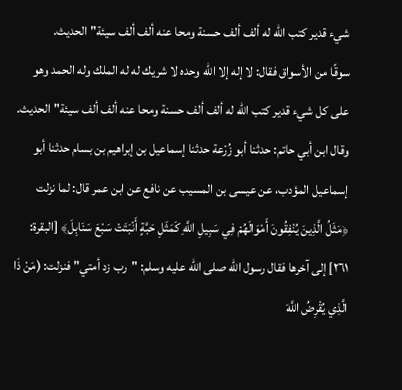شيء قدير كتب الله له ألف ألف حسنة ومحا عنه ألف ألف سيئة" الحديث.
سوقًا من الأسواق فقال: لا إله إلا الله وحده لا شريك له له الملك وله الحمد وهو على كل شيء قدير كتب الله له ألف ألف حسنة ومحا عنه ألف ألف سيئة" الحديث.
وقال ابن أبي حاتم: حدثنا أبو زُرْعة حدثنا إسماعيل بن إبراهيم بن بسام حدثنا أبو إسماعيل المؤدب، عن عيسى بن المسيب عن نافع عن ابن عمر قال: لما نزلت ﴿مَثَلُ الَّذِينَ يُنْفِقُونَ أَمْوَالَهُمْ فِي سَبِيلِ اللَّهِ كَمَثَلِ حَبَّةٍ أَنْبَتَتْ سَبْعَ سَنَابِلَ﴾ [البقرة: ٢٦١] إلى آخرها فقال رسول الله صلى الله عليه وسلم: "رب زد أمتي" فنزلت: (مَنْ ذَا الَّذِي يُقْرِضُ اللَّهَ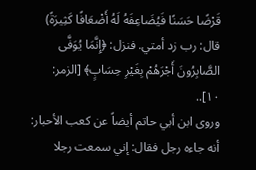قَرْضًا حَسَنًا فَيُضَاعِفَهُ لَهُ أَضْعَافًا كَثِيرَةً) قال: رب زد أمتي. فنزل: ﴿إِنَّمَا يُوَفَّى الصَّابِرُونَ أَجْرَهُمْ بِغَيْرِ حِسَابٍ﴾ [الزمر: ١٠]..
وروى ابن أبي حاتم أيضاً عن كعب الأحبار: أنه جاءه رجل فقال: إني سمعت رجلا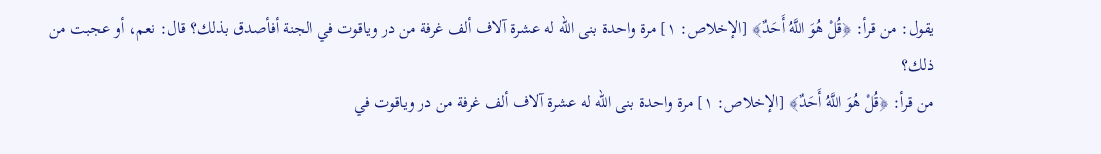يقول: من قرأ: ﴿قُلْ هُوَ اللَّهُ أَحَدٌ﴾ [الإخلاص: ١] مرة واحدة بنى الله له عشرة آلاف ألف غرفة من در وياقوت في الجنة أفأصدق بذلك؟ قال: نعم، أو عجبت من ذلك؟
من قرأ: ﴿قُلْ هُوَ اللَّهُ أَحَدٌ﴾ [الإخلاص: ١] مرة واحدة بنى الله له عشرة آلاف ألف غرفة من در وياقوت في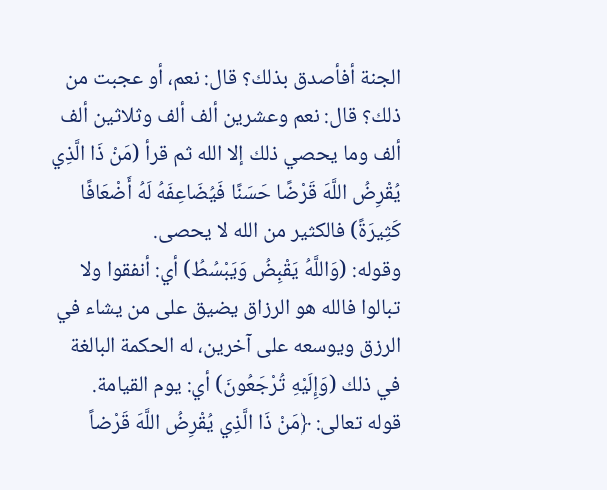الجنة أفأصدق بذلك؟ قال: نعم، أو عجبت من ذلك؟ قال: نعم وعشرين ألف ألف وثلاثين ألف ألف وما يحصي ذلك إلا الله ثم قرأ (مَنْ ذَا الَّذِي يُقْرِضُ اللَّهَ قَرْضًا حَسَنًا فَيُضَاعِفَهُ لَهُ أَضْعَافًا كَثِيرَةً) فالكثير من الله لا يحصى.
وقوله: (وَاللَّهُ يَقْبِضُ وَيَبْسُطُ) أي: أنفقوا ولا تبالوا فالله هو الرزاق يضيق على من يشاء في الرزق ويوسعه على آخرين، له الحكمة البالغة في ذلك (وَإِلَيْهِ تُرْجَعُونَ) أي: يوم القيامة.
قوله تعالى: ﴿مَنْ ذَا الَّذِي يُقْرِضُ اللَّهَ قَرْضاً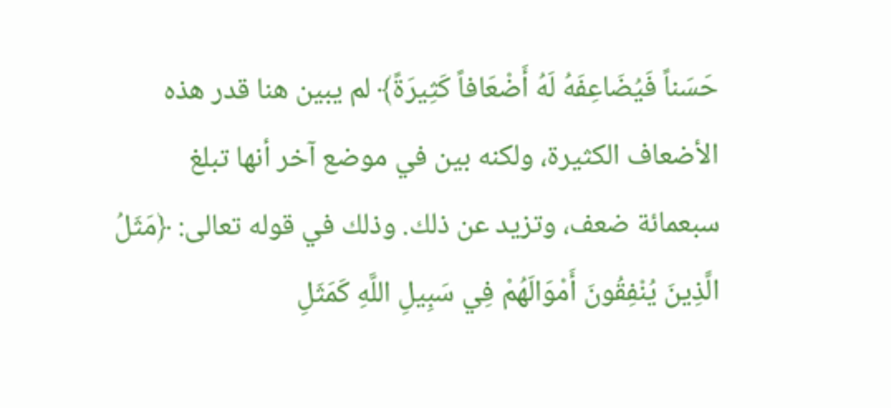حَسَناً فَيُضَاعِفَهُ لَهُ أَضْعَافاً كَثِيرَةً﴾ لم يبين هنا قدر هذه الأضعاف الكثيرة، ولكنه بين في موضع آخر أنها تبلغ سبعمائة ضعف، وتزيد عن ذلك. وذلك في قوله تعالى: ﴿مَثَلُ الَّذِينَ يُنْفِقُونَ أَمْوَالَهُمْ فِي سَبِيلِ اللَّهِ كَمَثَلِ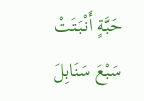حَبَّةٍ أَنْبَتَتْ سَبْعَ سَنَابِلَ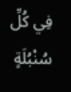فِي كُلِّ سُنْبُلَةٍ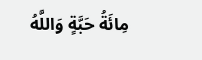مِائَةُ حَبَّةٍ وَاللَّهُ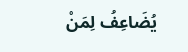يُضَاعِفُ لِمَنْ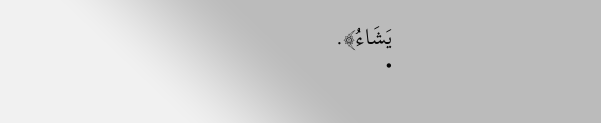يَشَاءُ﴾.
•